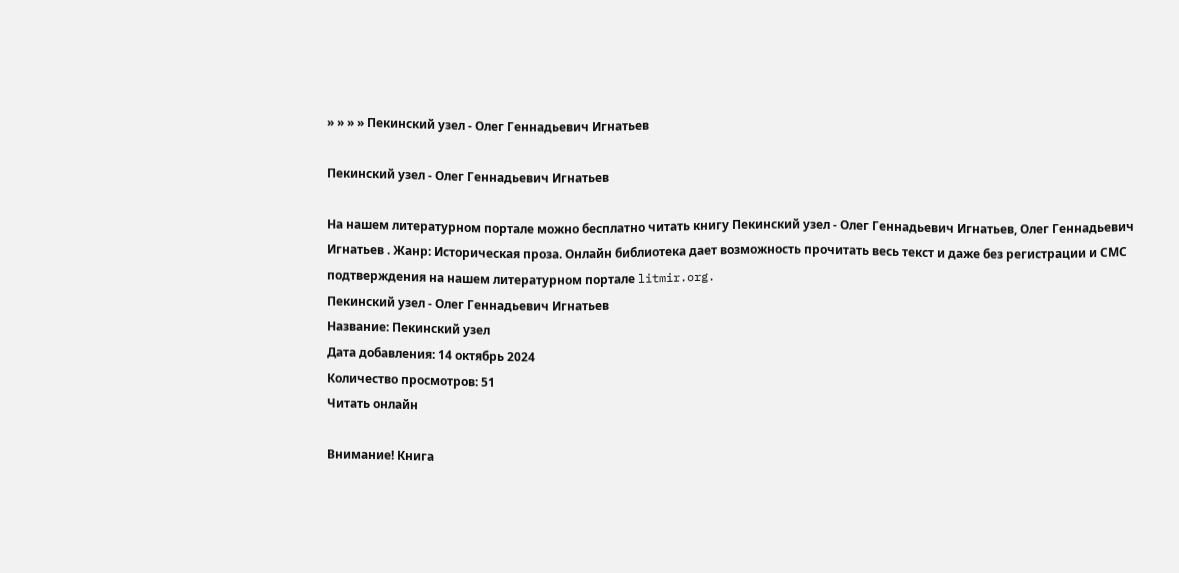» » » » Пекинский узел - Олег Геннадьевич Игнатьев

Пекинский узел - Олег Геннадьевич Игнатьев

На нашем литературном портале можно бесплатно читать книгу Пекинский узел - Олег Геннадьевич Игнатьев, Олег Геннадьевич Игнатьев . Жанр: Историческая проза. Онлайн библиотека дает возможность прочитать весь текст и даже без регистрации и СМС подтверждения на нашем литературном портале litmir.org.
Пекинский узел - Олег Геннадьевич Игнатьев
Название: Пекинский узел
Дата добавления: 14 октябрь 2024
Количество просмотров: 51
Читать онлайн

Внимание! Книга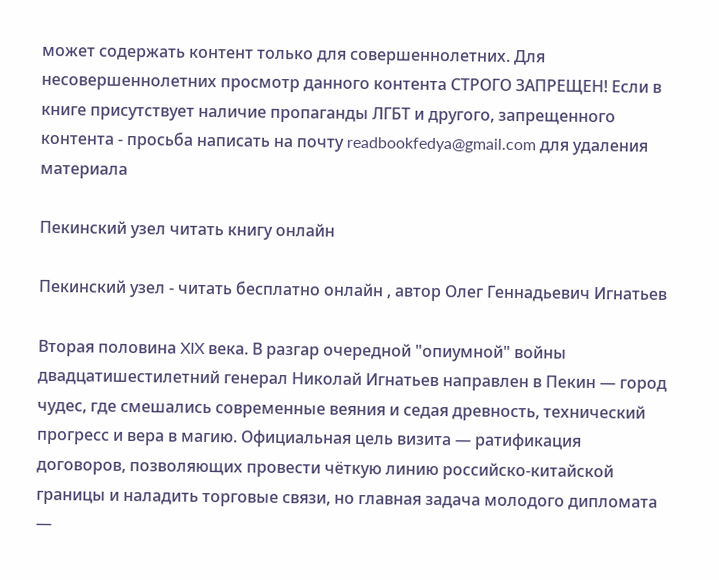может содержать контент только для совершеннолетних. Для несовершеннолетних просмотр данного контента СТРОГО ЗАПРЕЩЕН! Если в книге присутствует наличие пропаганды ЛГБТ и другого, запрещенного контента - просьба написать на почту readbookfedya@gmail.com для удаления материала

Пекинский узел читать книгу онлайн

Пекинский узел - читать бесплатно онлайн , автор Олег Геннадьевич Игнатьев

Вторая половина XIX века. В разгар очередной "опиумной" войны двадцатишестилетний генерал Николай Игнатьев направлен в Пекин — город чудес, где смешались современные веяния и седая древность, технический прогресс и вера в магию. Официальная цель визита — ратификация договоров, позволяющих провести чёткую линию российско-китайской границы и наладить торговые связи, но главная задача молодого дипломата —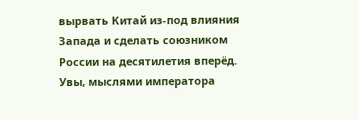вырвать Китай из-под влияния Запада и сделать союзником России на десятилетия вперёд.
Увы, мыслями императора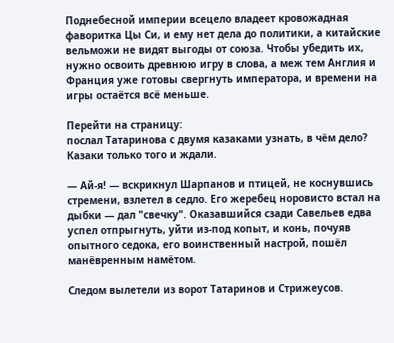Поднебесной империи всецело владеет кровожадная фаворитка Цы Си, и ему нет дела до политики, а китайские вельможи не видят выгоды от союза. Чтобы убедить их, нужно освоить древнюю игру в слова, а меж тем Англия и Франция уже готовы свергнуть императора, и времени на игры остаётся всё меньше.

Перейти на страницу:
послал Татаринова с двумя казаками узнать, в чём дело? Казаки только того и ждали.

— Ай-я! — вскрикнул Шарпанов и птицей, не коснувшись стремени, взлетел в седло. Его жеребец норовисто встал на дыбки — дал "свечку". Оказавшийся сзади Савельев едва успел отпрыгнуть, уйти из-под копыт, и конь, почуяв опытного седока, его воинственный настрой, пошёл манёвренным намётом.

Следом вылетели из ворот Татаринов и Стрижеусов.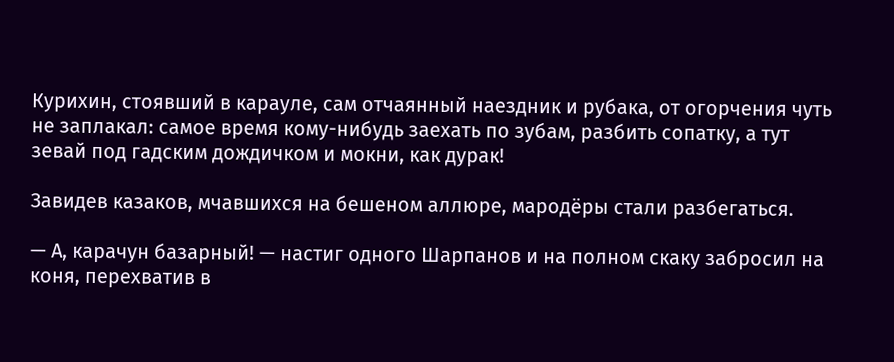Курихин, стоявший в карауле, сам отчаянный наездник и рубака, от огорчения чуть не заплакал: самое время кому-нибудь заехать по зубам, разбить сопатку, а тут зевай под гадским дождичком и мокни, как дурак!

Завидев казаков, мчавшихся на бешеном аллюре, мародёры стали разбегаться.

— А, карачун базарный! — настиг одного Шарпанов и на полном скаку забросил на коня, перехватив в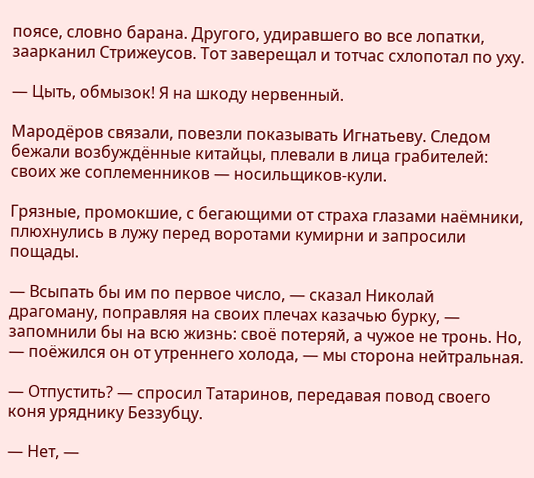поясе, словно барана. Другого, удиравшего во все лопатки, заарканил Стрижеусов. Тот заверещал и тотчас схлопотал по уху.

— Цыть, обмызок! Я на шкоду нервенный.

Мародёров связали, повезли показывать Игнатьеву. Следом бежали возбуждённые китайцы, плевали в лица грабителей: своих же соплеменников — носильщиков-кули.

Грязные, промокшие, с бегающими от страха глазами наёмники, плюхнулись в лужу перед воротами кумирни и запросили пощады.

— Всыпать бы им по первое число, — сказал Николай драгоману, поправляя на своих плечах казачью бурку, — запомнили бы на всю жизнь: своё потеряй, а чужое не тронь. Но, — поёжился он от утреннего холода, — мы сторона нейтральная.

— Отпустить? — спросил Татаринов, передавая повод своего коня уряднику Беззубцу.

— Нет, —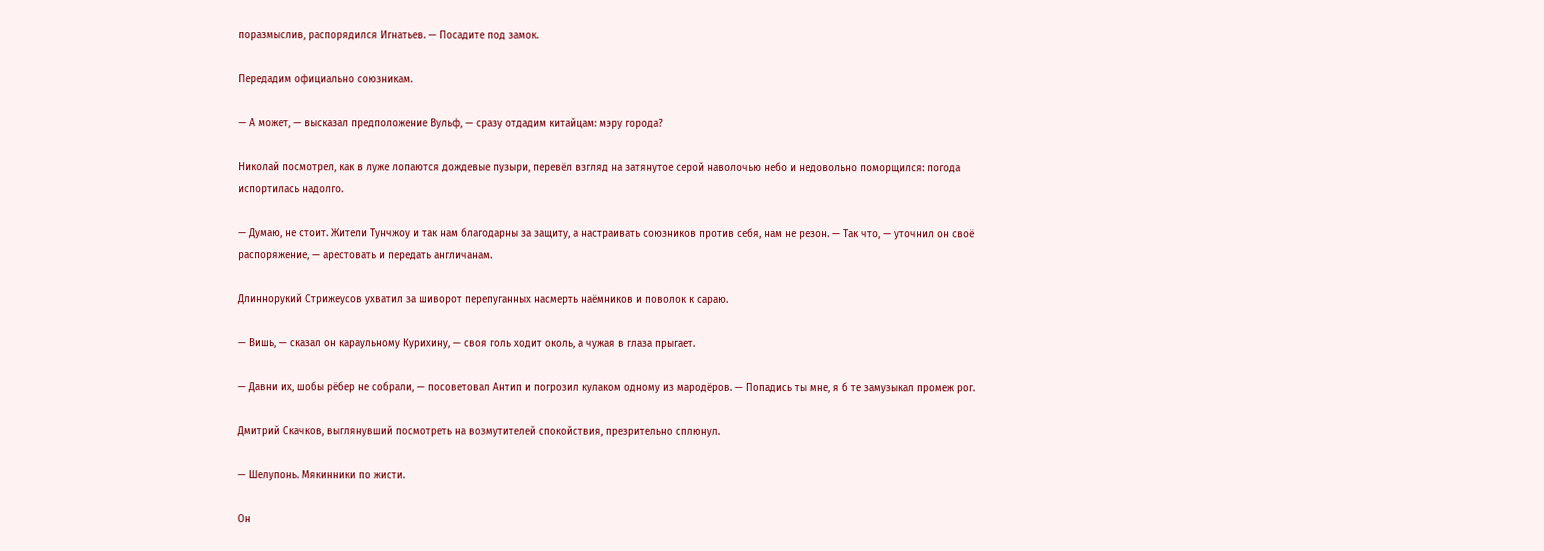поразмыслив, распорядился Игнатьев. — Посадите под замок.

Передадим официально союзникам.

— А может, — высказал предположение Вульф, — сразу отдадим китайцам: мэру города?

Николай посмотрел, как в луже лопаются дождевые пузыри, перевёл взгляд на затянутое серой наволочью небо и недовольно поморщился: погода испортилась надолго.

— Думаю, не стоит. Жители Тунчжоу и так нам благодарны за защиту, а настраивать союзников против себя, нам не резон. — Так что, — уточнил он своё распоряжение, — арестовать и передать англичанам.

Длиннорукий Стрижеусов ухватил за шиворот перепуганных насмерть наёмников и поволок к сараю.

— Вишь, — сказал он караульному Курихину, — своя голь ходит околь, а чужая в глаза прыгает.

— Давни их, шобы рёбер не собрали, — посоветовал Антип и погрозил кулаком одному из мародёров. — Попадись ты мне, я б те замузыкал промеж рог.

Дмитрий Скачков, выглянувший посмотреть на возмутителей спокойствия, презрительно сплюнул.

— Шелупонь. Мякинники по жисти.

Он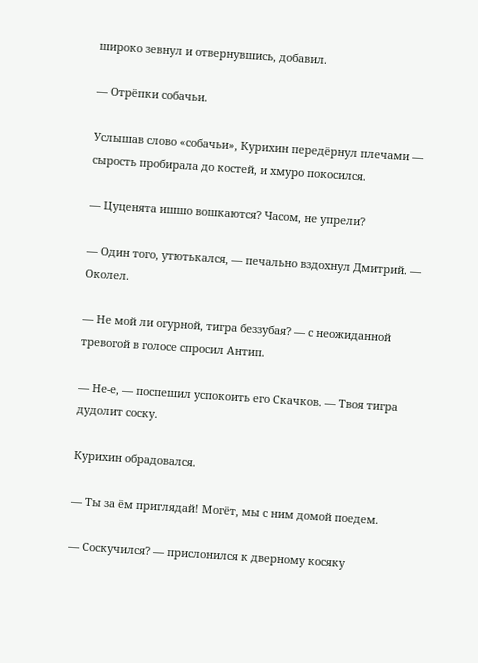широко зевнул и отвернувшись, добавил.

— Отрёпки собачьи.

Услышав слово «собачьи», Курихин передёрнул плечами — сырость пробирала до костей, и хмуро покосился.

— Цуценята ишшо вошкаются? Часом, не упрели?

— Один того, утютькался, — печально вздохнул Дмитрий. — Околел.

— Не мой ли огурной, тигра беззубая? — с неожиданной тревогой в голосе спросил Антип.

— Не-е, — поспешил успокоить его Скачков. — Твоя тигра дудолит соску.

Курихин обрадовался.

— Ты за ём приглядай! Могёт, мы с ним домой поедем.

— Соскучился? — прислонился к дверному косяку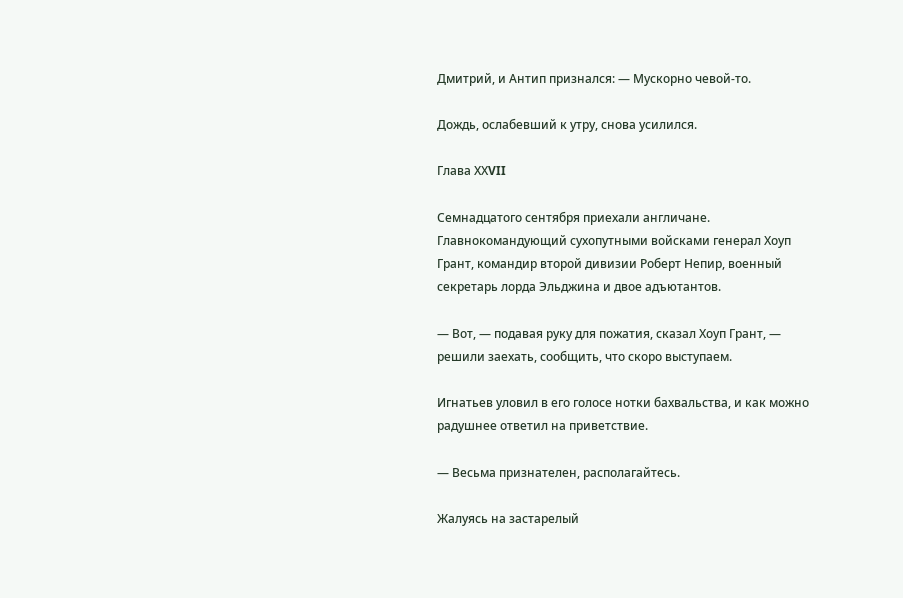Дмитрий, и Антип признался: — Мускорно чевой-то.

Дождь, ослабевший к утру, снова усилился.

Глава XХVII

Семнадцатого сентября приехали англичане. Главнокомандующий сухопутными войсками генерал Хоуп Грант, командир второй дивизии Роберт Непир, военный секретарь лорда Эльджина и двое адъютантов.

— Вот, — подавая руку для пожатия, сказал Хоуп Грант, — решили заехать, сообщить, что скоро выступаем.

Игнатьев уловил в его голосе нотки бахвальства, и как можно радушнее ответил на приветствие.

— Весьма признателен, располагайтесь.

Жалуясь на застарелый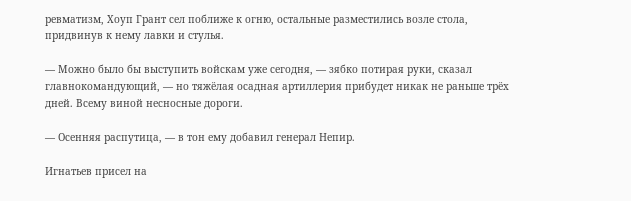ревматизм, Хоуп Грант сел поближе к огню, остальные разместились возле стола, придвинув к нему лавки и стулья.

— Можно было бы выступить войскам уже сегодня, — зябко потирая руки, сказал главнокомандующий, — но тяжёлая осадная артиллерия прибудет никак не раньше трёх дней. Всему виной несносные дороги.

— Осенняя распутица, — в тон ему добавил генерал Непир.

Игнатьев присел на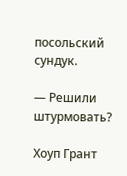посольский сундук.

— Решили штурмовать?

Хоуп Грант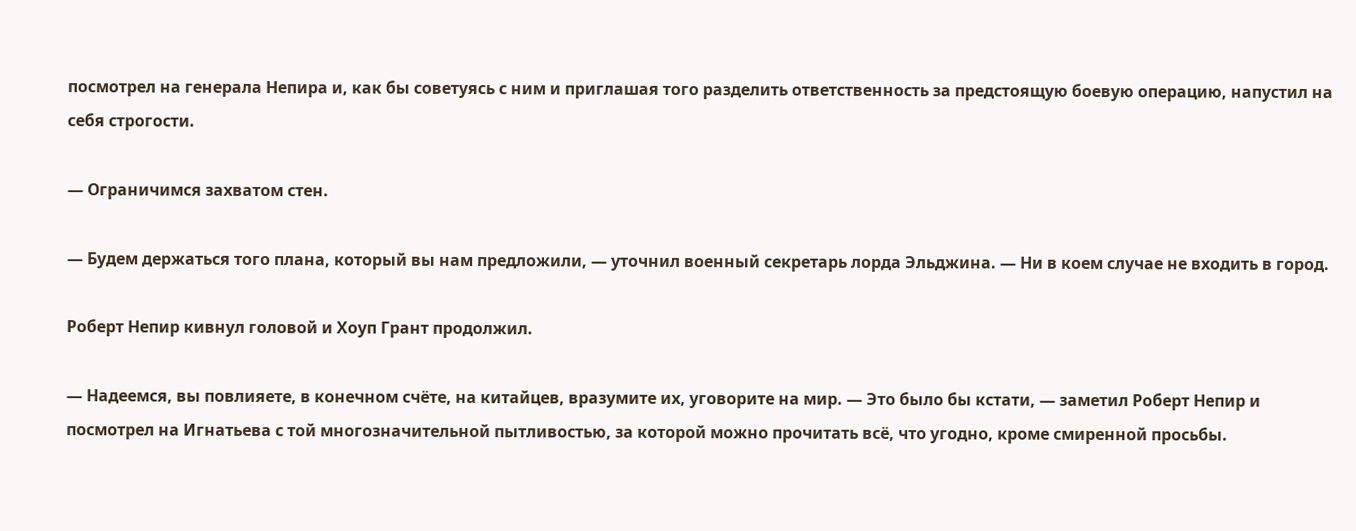посмотрел на генерала Непира и, как бы советуясь с ним и приглашая того разделить ответственность за предстоящую боевую операцию, напустил на себя строгости.

— Ограничимся захватом стен.

— Будем держаться того плана, который вы нам предложили, — уточнил военный секретарь лорда Эльджина. — Ни в коем случае не входить в город.

Роберт Непир кивнул головой и Хоуп Грант продолжил.

— Надеемся, вы повлияете, в конечном счёте, на китайцев, вразумите их, уговорите на мир. — Это было бы кстати, — заметил Роберт Непир и посмотрел на Игнатьева с той многозначительной пытливостью, за которой можно прочитать всё, что угодно, кроме смиренной просьбы.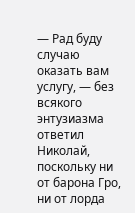— Рад буду случаю оказать вам услугу, — без всякого энтузиазма ответил Николай, поскольку ни от барона Гро, ни от лорда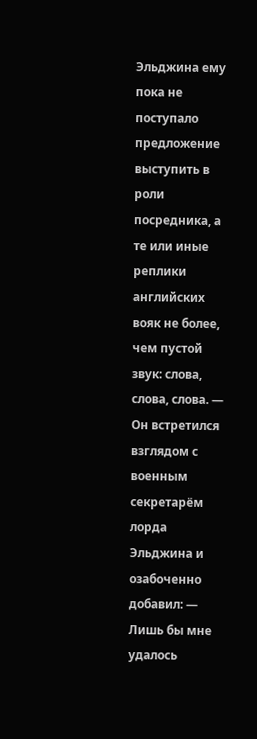Эльджина ему пока не поступало предложение выступить в роли посредника, а те или иные реплики английских вояк не более, чем пустой звук: слова, слова, слова. — Он встретился взглядом с военным секретарём лорда Эльджина и озабоченно добавил: — Лишь бы мне удалось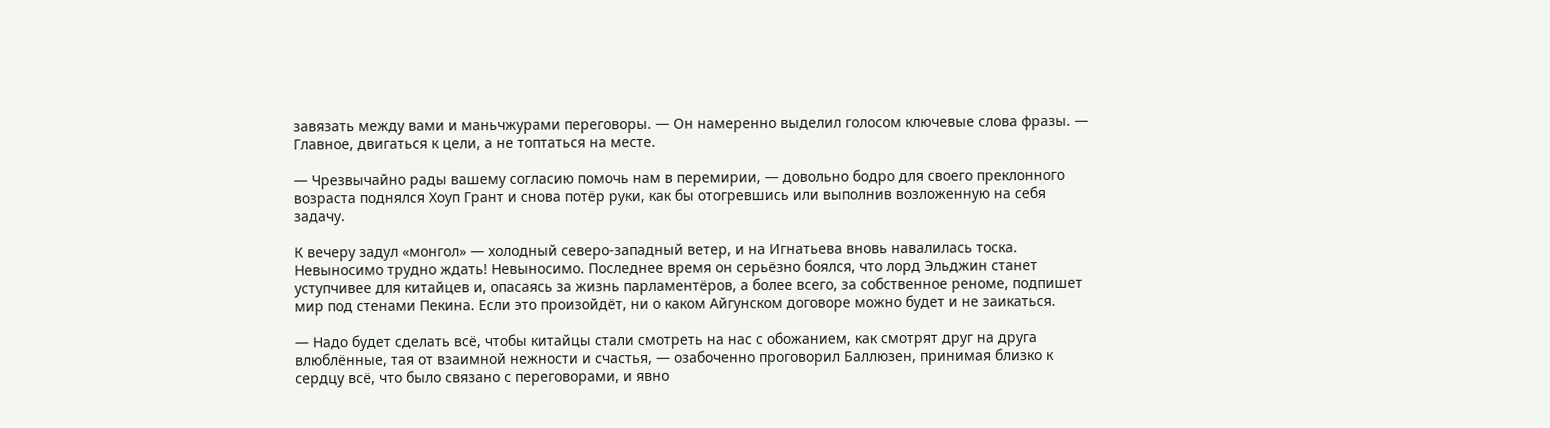завязать между вами и маньчжурами переговоры. — Он намеренно выделил голосом ключевые слова фразы. — Главное, двигаться к цели, а не топтаться на месте.

— Чрезвычайно рады вашему согласию помочь нам в перемирии, — довольно бодро для своего преклонного возраста поднялся Хоуп Грант и снова потёр руки, как бы отогревшись или выполнив возложенную на себя задачу.

К вечеру задул «монгол» — холодный северо-западный ветер, и на Игнатьева вновь навалилась тоска. Невыносимо трудно ждать! Невыносимо. Последнее время он серьёзно боялся, что лорд Эльджин станет уступчивее для китайцев и, опасаясь за жизнь парламентёров, а более всего, за собственное реноме, подпишет мир под стенами Пекина. Если это произойдёт, ни о каком Айгунском договоре можно будет и не заикаться.

— Надо будет сделать всё, чтобы китайцы стали смотреть на нас с обожанием, как смотрят друг на друга влюблённые, тая от взаимной нежности и счастья, — озабоченно проговорил Баллюзен, принимая близко к сердцу всё, что было связано с переговорами, и явно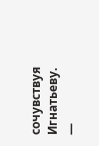сочувствуя Игнатьеву. —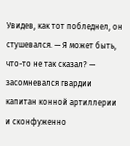Увидев, как тот побледнел, он стушевался. — Я может быть, что-то не так сказал? — засомневался гвардии капитан конной артиллерии и сконфуженно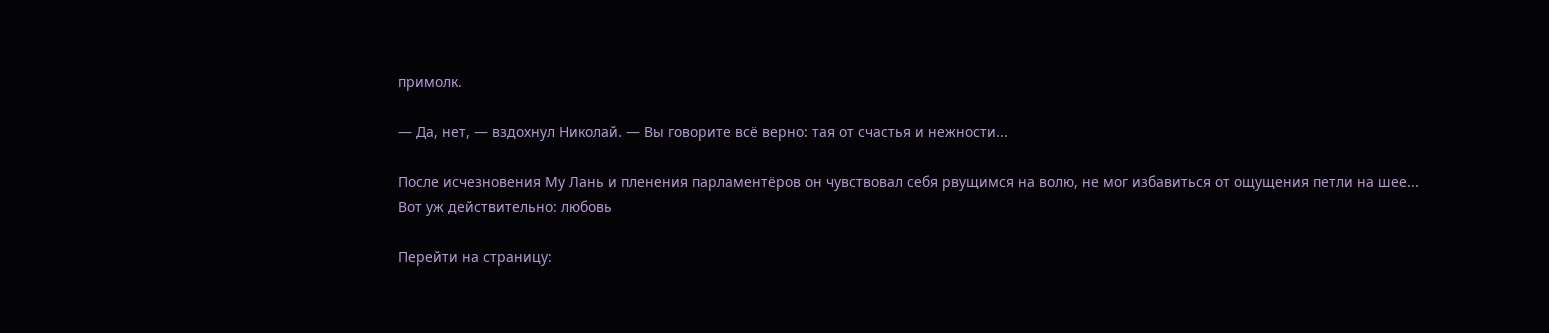примолк.

— Да, нет, — вздохнул Николай. — Вы говорите всё верно: тая от счастья и нежности...

После исчезновения My Лань и пленения парламентёров он чувствовал себя рвущимся на волю, не мог избавиться от ощущения петли на шее... Вот уж действительно: любовь

Перейти на страницу: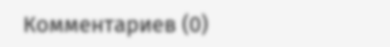Комментариев (0)